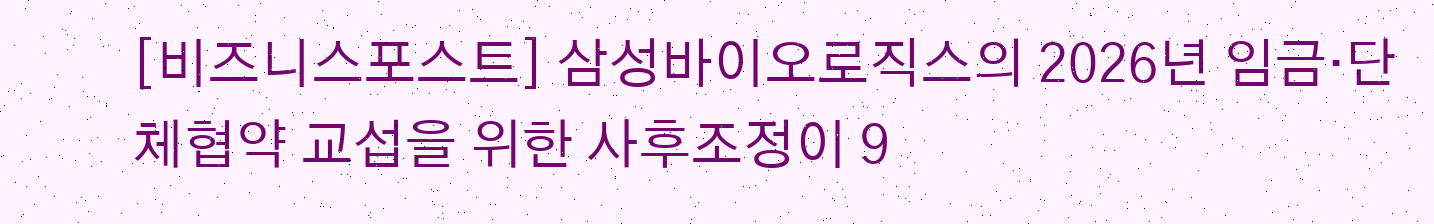[비즈니스포스트] 삼성바이오로직스의 2026년 임금·단체협약 교섭을 위한 사후조정이 9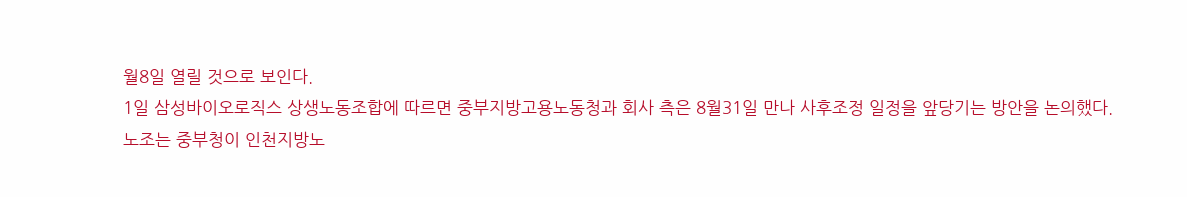월8일 열릴 것으로 보인다.
1일 삼성바이오로직스 상생노동조합에 따르면 중부지방고용노동청과 회사 측은 8월31일 만나 사후조정 일정을 앞당기는 방안을 논의했다.
노조는 중부청이 인천지방노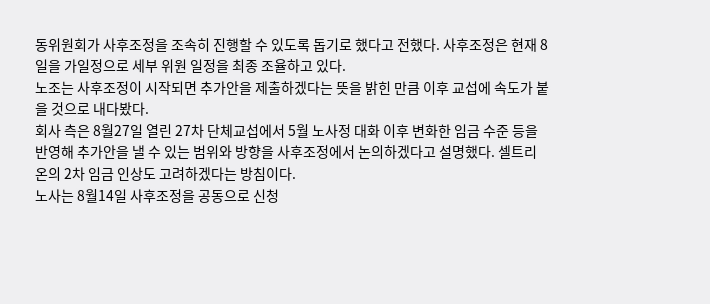동위원회가 사후조정을 조속히 진행할 수 있도록 돕기로 했다고 전했다. 사후조정은 현재 8일을 가일정으로 세부 위원 일정을 최종 조율하고 있다.
노조는 사후조정이 시작되면 추가안을 제출하겠다는 뜻을 밝힌 만큼 이후 교섭에 속도가 붙을 것으로 내다봤다.
회사 측은 8월27일 열린 27차 단체교섭에서 5월 노사정 대화 이후 변화한 임금 수준 등을 반영해 추가안을 낼 수 있는 범위와 방향을 사후조정에서 논의하겠다고 설명했다. 셀트리온의 2차 임금 인상도 고려하겠다는 방침이다.
노사는 8월14일 사후조정을 공동으로 신청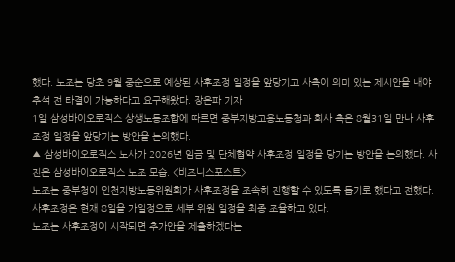했다. 노조는 당초 9월 중순으로 예상된 사후조정 일정을 앞당기고 사측이 의미 있는 제시안을 내야 추석 전 타결이 가능하다고 요구해왔다. 장은파 기자
1일 삼성바이오로직스 상생노동조합에 따르면 중부지방고용노동청과 회사 측은 8월31일 만나 사후조정 일정을 앞당기는 방안을 논의했다.
▲ 삼성바이오로직스 노사가 2026년 임금 및 단체협약 사후조정 일정을 당기는 방안을 논의했다. 사진은 삼성바이오로직스 노조 모습. <비즈니스포스트>
노조는 중부청이 인천지방노동위원회가 사후조정을 조속히 진행할 수 있도록 돕기로 했다고 전했다. 사후조정은 현재 8일을 가일정으로 세부 위원 일정을 최종 조율하고 있다.
노조는 사후조정이 시작되면 추가안을 제출하겠다는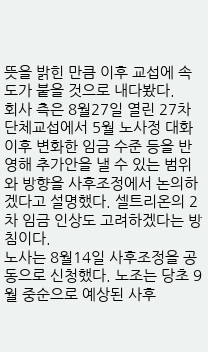뜻을 밝힌 만큼 이후 교섭에 속도가 붙을 것으로 내다봤다.
회사 측은 8월27일 열린 27차 단체교섭에서 5월 노사정 대화 이후 변화한 임금 수준 등을 반영해 추가안을 낼 수 있는 범위와 방향을 사후조정에서 논의하겠다고 설명했다. 셀트리온의 2차 임금 인상도 고려하겠다는 방침이다.
노사는 8월14일 사후조정을 공동으로 신청했다. 노조는 당초 9월 중순으로 예상된 사후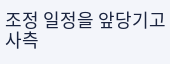조정 일정을 앞당기고 사측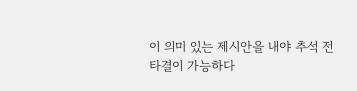이 의미 있는 제시안을 내야 추석 전 타결이 가능하다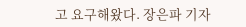고 요구해왔다. 장은파 기자